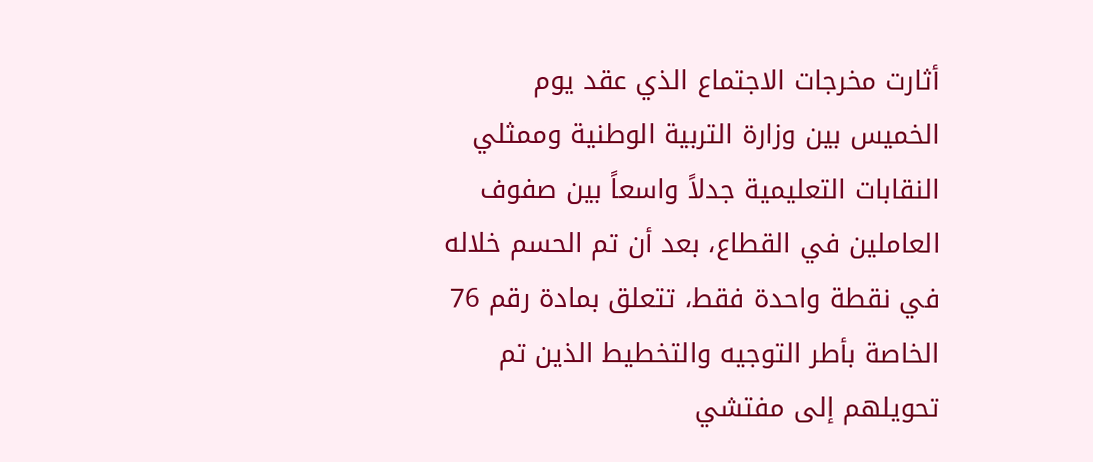أثارت مخرجات الاجتماع الذي عقد يوم الخميس بين وزارة التربية الوطنية وممثلي النقابات التعليمية جدلاً واسعاً بين صفوف العاملين في القطاع، بعد أن تم الحسم خلاله في نقطة واحدة فقط، تتعلق بمادة رقم 76 الخاصة بأطر التوجيه والتخطيط الذين تم تحويلهم إلى مفتشي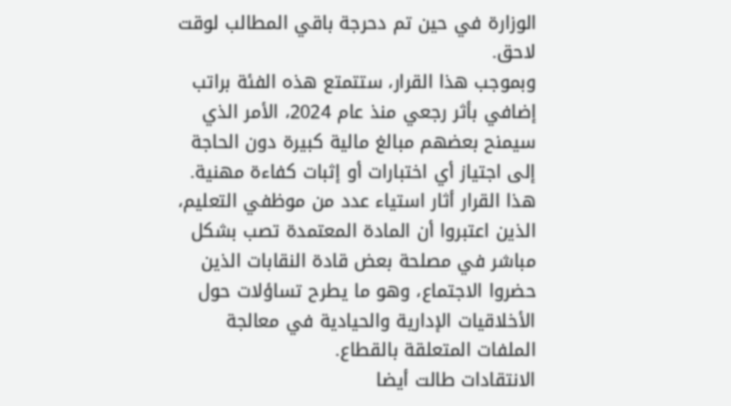الوزارة في حين تم دحرجة باقي المطالب لوقت لاحق.
وبموجب هذا القرار، ستتمتع هذه الفئة براتب إضافي بأثر رجعي منذ عام 2024، الأمر الذي سيمنح بعضهم مبالغ مالية كبيرة دون الحاجة إلى اجتياز أي اختبارات أو إثبات كفاءة مهنية.
هذا القرار أثار استياء عدد من موظفي التعليم، الذين اعتبروا أن المادة المعتمدة تصب بشكل مباشر في مصلحة بعض قادة النقابات الذين حضروا الاجتماع، وهو ما يطرح تساؤلات حول الأخلاقيات الإدارية والحيادية في معالجة الملفات المتعلقة بالقطاع.
الانتقادات طالت أيضا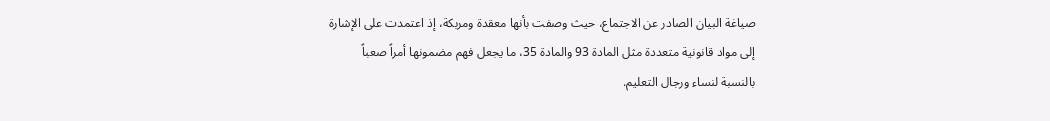صياغة البيان الصادر عن الاجتماع، حيث وصفت بأنها معقدة ومربكة، إذ اعتمدت على الإشارة إلى مواد قانونية متعددة مثل المادة 93 والمادة 35، ما يجعل فهم مضمونها أمراً صعباً بالنسبة لنساء ورجال التعليم.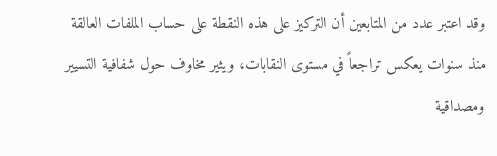وقد اعتبر عدد من المتابعين أن التركيز على هذه النقطة على حساب الملفات العالقة منذ سنوات يعكس تراجعاً في مستوى النقابات، ويثير مخاوف حول شفافية التسيير ومصداقية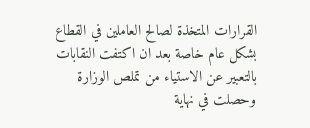القرارات المتخذة لصالح العاملين في القطاع بشكل عام خاصة بعد ان اكتفت النقابات بالتعبير عن الاستياء من تملص الوزارة وحصلت في نهاية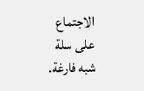الاجتماع على سلة شبه فارغة.